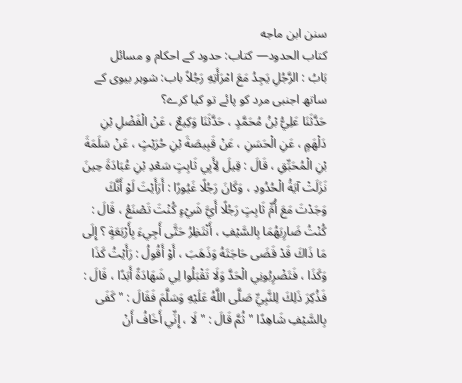سنن ابن ماجه
كتاب الحدود— کتاب: حدود کے احکام و مسائل
بَابُ : الرَّجُلِ يَجِدُ مَعَ امْرَأَتِهِ رَجُلاً باب: شوہر بیوی کے ساتھ اجنبی مرد کو پائے تو کیا کرے؟
حَدَّثَنَا عَلِيُّ بْنُ مُحَمَّدٍ ، حَدَّثَنَا وَكِيعٌ ، عَنْ الْفَضْلِ بْنِ دَلْهَمٍ ، عَنِ الْحَسَنِ ، عَنْ قَبِيصَةَ بْنِ حُرَيْثٍ ، عَنْ سَلَمَةَ بْنِ الْمُحَبِّقِ ، قَالَ : قِيلَ لِأَبِي ثَابِتٍ سَعْدِ بْنِ عُبَادَةَ حِينَ نَزَلَتْ آيَةُ الْحُدُودِ ، وَكَانَ رَجُلًا غَيُورًا : أَرَأَيْتَ لَوْ أَنَّكَ وَجَدْتَ مَعَ أُمِّ ثَابِتٍ رَجُلًا أَيَّ شَيْءٍ كُنْتَ تَصْنَعُ ، قَالَ : كُنْتُ ضَارِبَهُمَا بِالسَّيْفِ ، أَنْتَظِرُ حَتَّى أَجِيءَ بِأَرْبَعَةٍ ؟ إِلَى مَا ذَاكَ قَدْ قَضَى حَاجَتَهُ وَذَهَبَ ، أَوْ أَقُولُ : رَأَيْتُ كَذَا وَكَذَا ، فَتَضْرِبُونِي الْحَدَّ وَلَا تَقْبَلُوا لِي شَهَادَةً أَبَدًا ، قَالَ : فَذُكِرَ ذَلِكَ لِلنَّبِيِّ صَلَّى اللَّهُ عَلَيْهِ وَسَلَّمَ فَقَالَ : " كَفَى بِالسَّيْفِ شَاهِدًا " ثُمَّ قَالَ : " لَا ، إِنِّي أَخَافُ أَنْ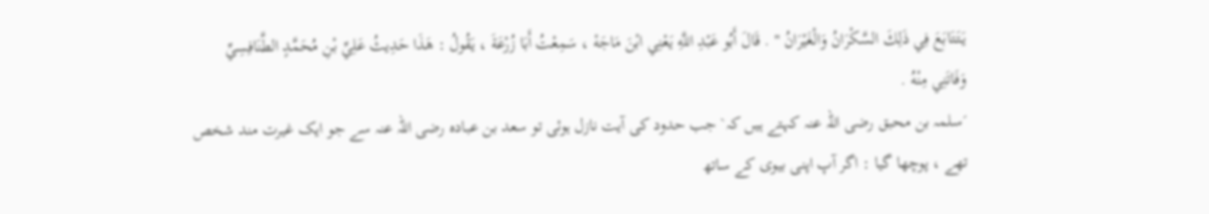يَتَتَابَعَ فِي ذَلِكَ السَّكْرَانُ وَالْغَيْرَانُ " . قَالَ أَبُو عَبْدِ اللَّهِ يَعْنِي ابْنَ مَاجَهْ ، سَمِعْتُ أَبَا زُرْعَةَ ، يَقُولُ : هَذَا حَدِيثُ عَلِيِّ بْنِ مُحَمَّدٍ الطَّنَافِسِيِّ وَفَاتَنِي مِنْهُ .
´سلمہ بن محبق رضی اللہ عنہ کہتے ہیں کہ` جب حدود کی آیت نازل ہوئی تو سعد بن عبادہ رضی اللہ عنہ سے جو ایک غیرت مند شخص تھے ، پوچھا گیا : اگر آپ اپنی بیوی کے ساتھ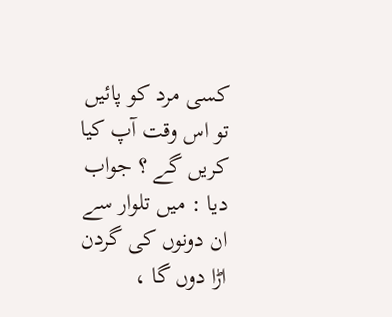کسی مرد کو پائیں تو اس وقت آپ کیا کریں گے ؟ جواب دیا : میں تلوار سے ان دونوں کی گردن اڑا دوں گا ،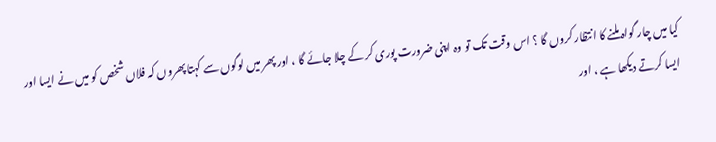کیا میں چار گواہ ملنے کا انتظار کروں گا ؟ اس وقت تک تو وہ اپنی ضرورت پوری کر کے چلا جائے گا ، اور پھر میں لوگوں سے کہتا پھروں کہ فلاں شخص کو میں نے ایسا اور ایسا کرتے دیکھا ہے ، اور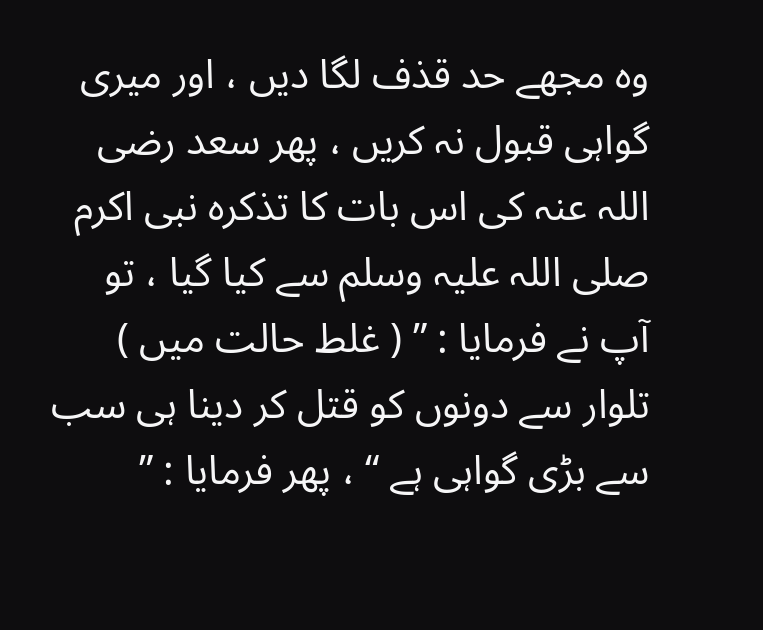وہ مجھے حد قذف لگا دیں ، اور میری گواہی قبول نہ کریں ، پھر سعد رضی اللہ عنہ کی اس بات کا تذکرہ نبی اکرم صلی اللہ علیہ وسلم سے کیا گیا ، تو آپ نے فرمایا : ” ( غلط حالت میں ) تلوار سے دونوں کو قتل کر دینا ہی سب سے بڑی گواہی ہے “ ، پھر فرمایا : ”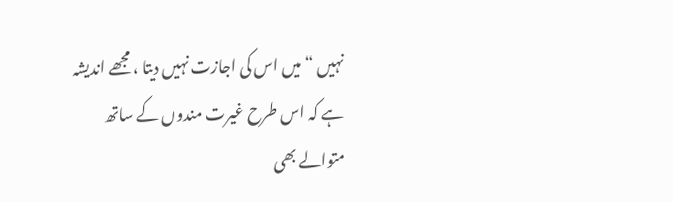نہیں “ میں اس کی اجازت نہیں دیتا ، مجھے اندیشہ ہے کہ اس طرح غیرت مندوں کے ساتھ متوالے بھی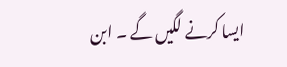ایسا کرنے لگیں گے ۔ ابن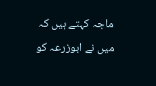ماجہ کہتے ہیں کہ میں نے ابوزرعہ کو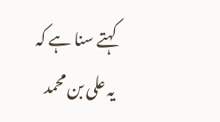کہتے سنا ہے کہ یہ علی بن محمد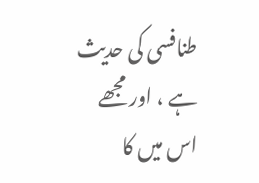طنافسی کی حدیث ہے ، اور مجھے اس میں کا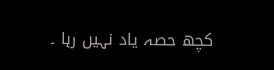کچھ حصہ یاد نہیں رہا ۔